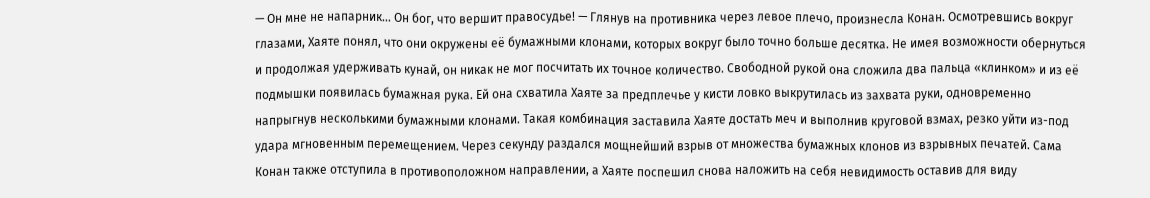— Он мне не напарник… Он бог, что вершит правосудье! — Глянув на противника через левое плечо, произнесла Конан. Осмотревшись вокруг глазами, Хаяте понял, что они окружены её бумажными клонами, которых вокруг было точно больше десятка. Не имея возможности обернуться и продолжая удерживать кунай, он никак не мог посчитать их точное количество. Свободной рукой она сложила два пальца «клинком» и из её подмышки появилась бумажная рука. Ей она схватила Хаяте за предплечье у кисти ловко выкрутилась из захвата руки, одновременно напрыгнув несколькими бумажными клонами. Такая комбинация заставила Хаяте достать меч и выполнив круговой взмах, резко уйти из-под удара мгновенным перемещением. Через секунду раздался мощнейший взрыв от множества бумажных клонов из взрывных печатей. Сама Конан также отступила в противоположном направлении, а Хаяте поспешил снова наложить на себя невидимость оставив для виду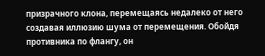призрачного клона, перемещаясь недалеко от него создавая иллюзию шума от перемещения. Обойдя противника по флангу, он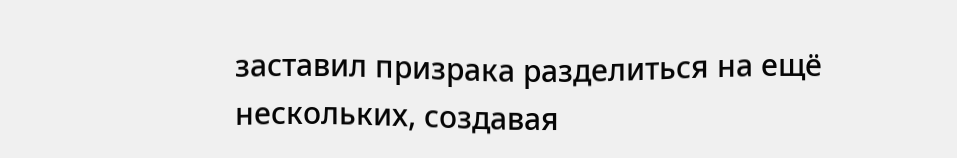заставил призрака разделиться на ещё нескольких, создавая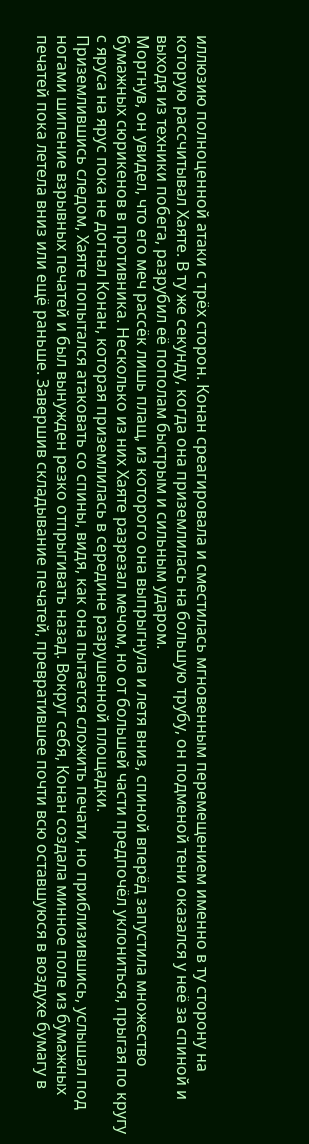иллюзию полноценной атаки с трёх сторон. Конан среагировала и сместилась мгновенным перемещением именно в ту сторону на которую рассчитывал Хаяте. В ту же секунду, когда она приземлилась на большую трубу, он подменой тени оказался у неё за спиной и выходя из техники побега, разрубил её пополам быстрым и сильным ударом.
Моргнув, он увидел, что его меч рассёк лишь плащ, из которого она выпрыгнула и летя вниз, спиной вперёд запустила множество бумажных сюрикенов в противника. Несколько из них Хаяте разрезал мечом, но от большей части предпочёл уклониться, прыгая по кругу с яруса на ярус пока не догнал Конан, которая приземлилась в середине разрушенной площадки.
Приземлившись следом, Хаяте попытался атаковать со спины, видя, как она пытается сложить печати, но приблизившись, услышал под ногами шипение взрывных печатей и был вынужден резко отпрыгивать назад. Вокруг себя, Конан создала минное поле из бумажных печатей пока летела вниз или ещё раньше. Завершив складывание печатей, превратившее почти всю оставшуюся в воздухе бумагу в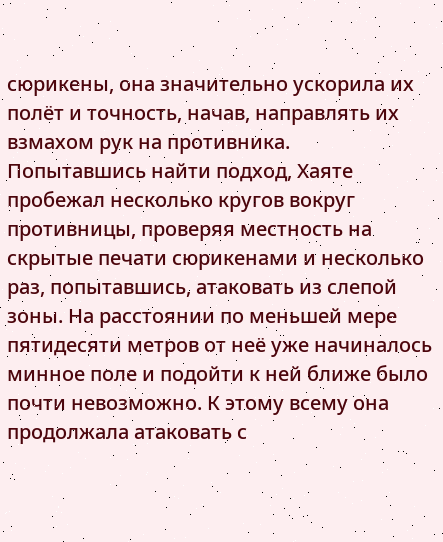сюрикены, она значительно ускорила их полёт и точность, начав, направлять их взмахом рук на противника.
Попытавшись найти подход, Хаяте пробежал несколько кругов вокруг противницы, проверяя местность на скрытые печати сюрикенами и несколько раз, попытавшись, атаковать из слепой зоны. На расстоянии по меньшей мере пятидесяти метров от неё уже начиналось минное поле и подойти к ней ближе было почти невозможно. К этому всему она продолжала атаковать с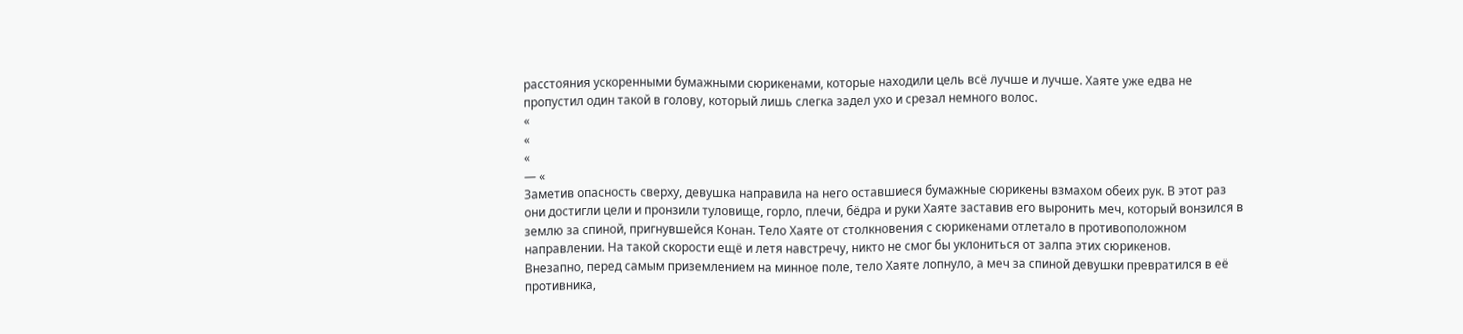расстояния ускоренными бумажными сюрикенами, которые находили цель всё лучше и лучше. Хаяте уже едва не пропустил один такой в голову, который лишь слегка задел ухо и срезал немного волос.
«
«
«
— «
Заметив опасность сверху, девушка направила на него оставшиеся бумажные сюрикены взмахом обеих рук. В этот раз они достигли цели и пронзили туловище, горло, плечи, бёдра и руки Хаяте заставив его выронить меч, который вонзился в землю за спиной, пригнувшейся Конан. Тело Хаяте от столкновения с сюрикенами отлетало в противоположном направлении. На такой скорости ещё и летя навстречу, никто не смог бы уклониться от залпа этих сюрикенов.
Внезапно, перед самым приземлением на минное поле, тело Хаяте лопнуло, а меч за спиной девушки превратился в её противника,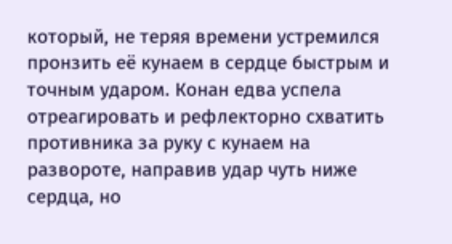который, не теряя времени устремился пронзить её кунаем в сердце быстрым и точным ударом. Конан едва успела отреагировать и рефлекторно схватить противника за руку с кунаем на развороте, направив удар чуть ниже сердца, но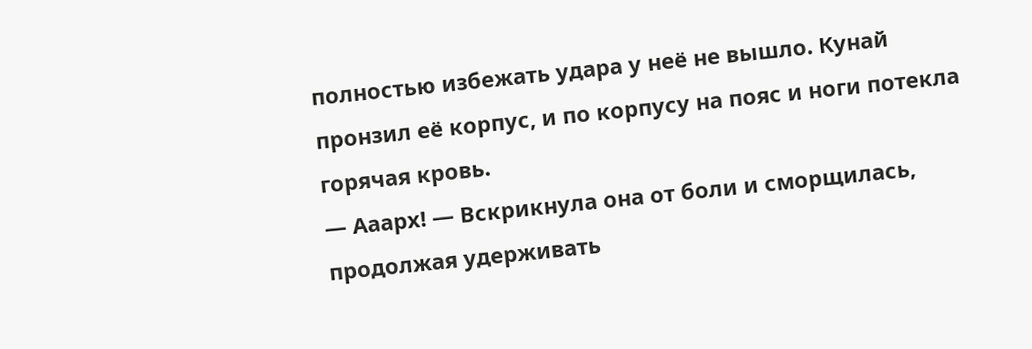полностью избежать удара у неё не вышло. Кунай пронзил её корпус, и по корпусу на пояс и ноги потекла горячая кровь.
— Ааарх! — Вскрикнула она от боли и сморщилась, продолжая удерживать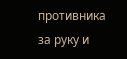противника за руку и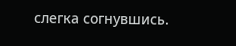слегка согнувшись.